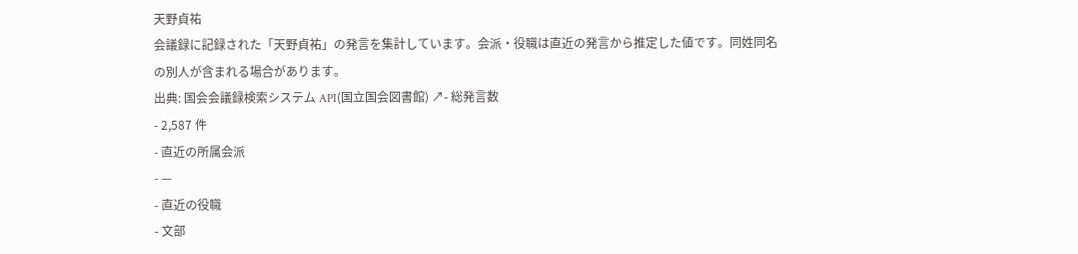天野貞祐
会議録に記録された「天野貞祐」の発言を集計しています。会派・役職は直近の発言から推定した値です。同姓同名の別人が含まれる場合があります。
出典: 国会会議録検索システム API(国立国会図書館) ↗- 総発言数
- 2,587 件
- 直近の所属会派
- —
- 直近の役職
- 文部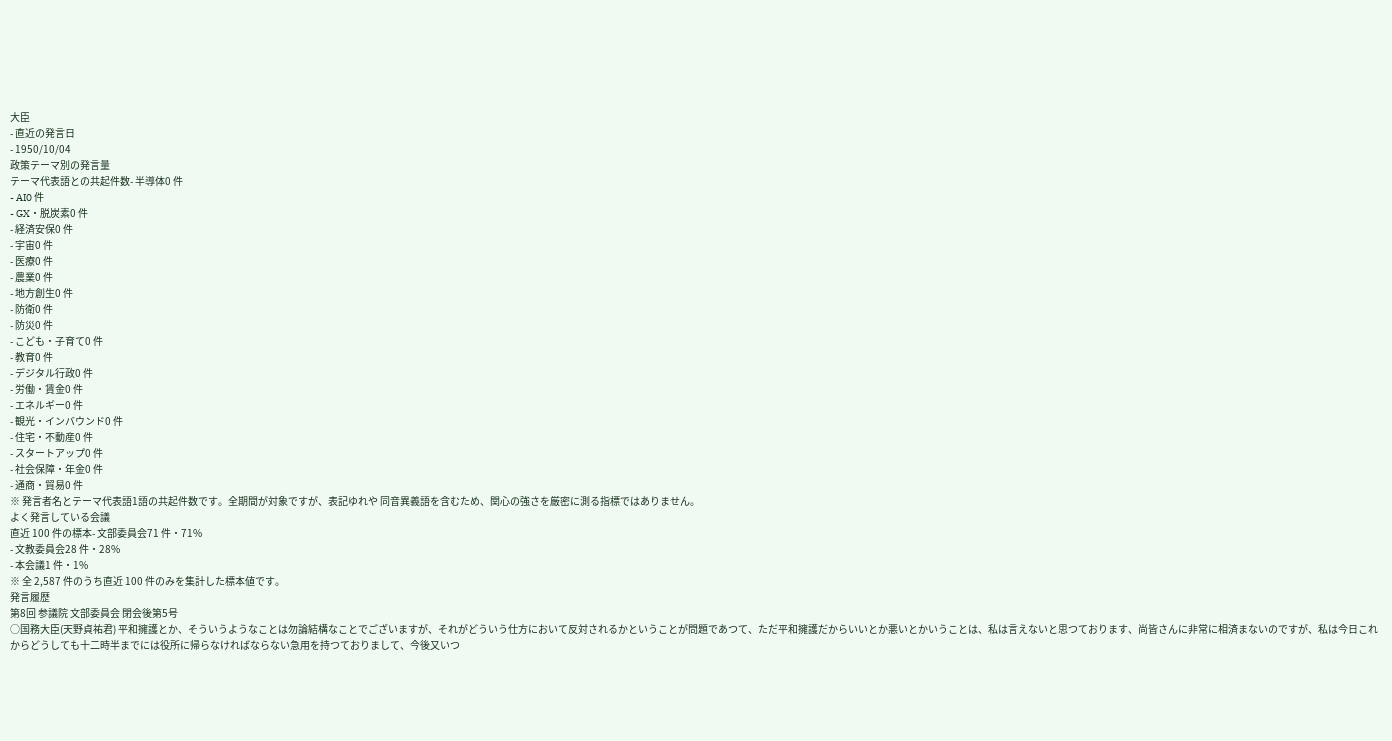大臣
- 直近の発言日
- 1950/10/04
政策テーマ別の発言量
テーマ代表語との共起件数- 半導体0 件
- AI0 件
- GX・脱炭素0 件
- 経済安保0 件
- 宇宙0 件
- 医療0 件
- 農業0 件
- 地方創生0 件
- 防衛0 件
- 防災0 件
- こども・子育て0 件
- 教育0 件
- デジタル行政0 件
- 労働・賃金0 件
- エネルギー0 件
- 観光・インバウンド0 件
- 住宅・不動産0 件
- スタートアップ0 件
- 社会保障・年金0 件
- 通商・貿易0 件
※ 発言者名とテーマ代表語1語の共起件数です。全期間が対象ですが、表記ゆれや 同音異義語を含むため、関心の強さを厳密に測る指標ではありません。
よく発言している会議
直近 100 件の標本- 文部委員会71 件・71%
- 文教委員会28 件・28%
- 本会議1 件・1%
※ 全 2,587 件のうち直近 100 件のみを集計した標本値です。
発言履歴
第8回 参議院 文部委員会 閉会後第5号
○国務大臣(天野貞祐君) 平和擁護とか、そういうようなことは勿論結構なことでございますが、それがどういう仕方において反対されるかということが問題であつて、ただ平和擁護だからいいとか悪いとかいうことは、私は言えないと思つております、尚皆さんに非常に相済まないのですが、私は今日これからどうしても十二時半までには役所に帰らなければならない急用を持つておりまして、今後又いつ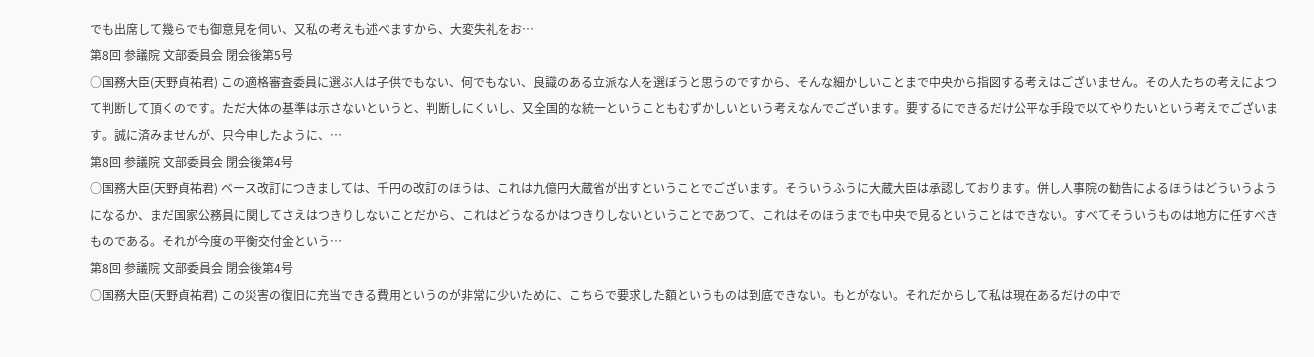でも出席して幾らでも御意見を伺い、又私の考えも述べますから、大変失礼をお…
第8回 参議院 文部委員会 閉会後第5号
○国務大臣(天野貞祐君) この適格審査委員に選ぶ人は子供でもない、何でもない、良識のある立派な人を選ぼうと思うのですから、そんな細かしいことまで中央から指図する考えはございません。その人たちの考えによつて判断して頂くのです。ただ大体の基準は示さないというと、判断しにくいし、又全国的な統一ということもむずかしいという考えなんでございます。要するにできるだけ公平な手段で以てやりたいという考えでございます。誠に済みませんが、只今申したように、…
第8回 参議院 文部委員会 閉会後第4号
○国務大臣(天野貞祐君) ベース改訂につきましては、千円の改訂のほうは、これは九億円大蔵省が出すということでございます。そういうふうに大蔵大臣は承認しております。併し人事院の勧告によるほうはどういうようになるか、まだ国家公務員に関してさえはつきりしないことだから、これはどうなるかはつきりしないということであつて、これはそのほうまでも中央で見るということはできない。すべてそういうものは地方に任すべきものである。それが今度の平衡交付金という…
第8回 参議院 文部委員会 閉会後第4号
○国務大臣(天野貞祐君) この災害の復旧に充当できる費用というのが非常に少いために、こちらで要求した額というものは到底できない。もとがない。それだからして私は現在あるだけの中で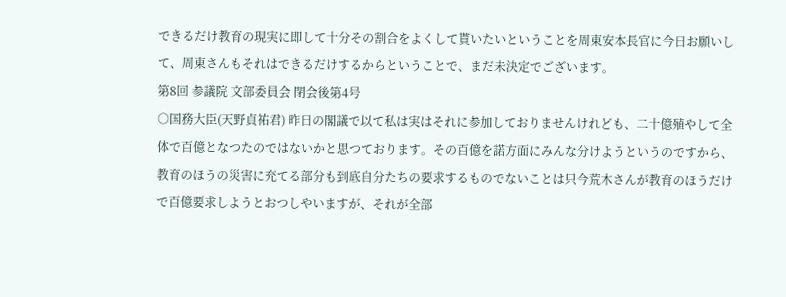できるだけ教育の現実に即して十分その割合をよくして貰いたいということを周東安本長官に今日お願いして、周東さんもそれはできるだけするからということで、まだ未決定でございます。
第8回 参議院 文部委員会 閉会後第4号
○国務大臣(天野貞祐君) 昨日の閣議で以て私は実はそれに参加しておりませんけれども、二十億殖やして全体で百億となつたのではないかと思つております。その百億を諾方面にみんな分けようというのですから、教育のほうの災害に充てる部分も到底自分たちの要求するものでないことは只今荒木さんが教育のほうだけで百億要求しようとおつしやいますが、それが全部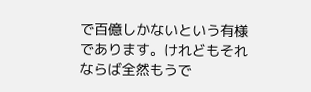で百億しかないという有様であります。けれどもそれならば全然もうで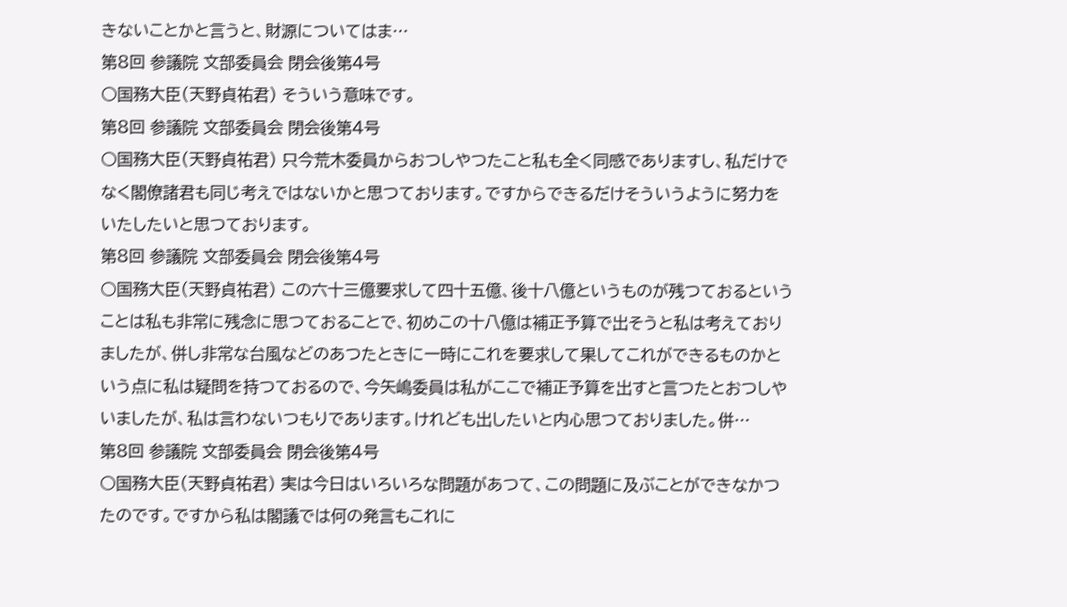きないことかと言うと、財源についてはま…
第8回 参議院 文部委員会 閉会後第4号
○国務大臣(天野貞祐君) そういう意味です。
第8回 参議院 文部委員会 閉会後第4号
○国務大臣(天野貞祐君) 只今荒木委員からおつしやつたこと私も全く同感でありますし、私だけでなく閣僚諸君も同じ考えではないかと思つております。ですからできるだけそういうように努力をいたしたいと思つております。
第8回 参議院 文部委員会 閉会後第4号
○国務大臣(天野貞祐君) この六十三億要求して四十五億、後十八億というものが残つておるということは私も非常に残念に思つておることで、初めこの十八億は補正予算で出そうと私は考えておりましたが、併し非常な台風などのあつたときに一時にこれを要求して果してこれができるものかという点に私は疑問を持つておるので、今矢嶋委員は私がここで補正予算を出すと言つたとおつしやいましたが、私は言わないつもりであります。けれども出したいと内心思つておりました。併…
第8回 参議院 文部委員会 閉会後第4号
○国務大臣(天野貞祐君) 実は今日はいろいろな問題があつて、この問題に及ぶことができなかつたのです。ですから私は閣議では何の発言もこれに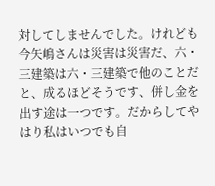対してしませんでした。けれども今矢嶋さんは災害は災害だ、六・三建築は六・三建築で他のことだと、成るほどそうです、併し金を出す途は一つです。だからしてやはり私はいつでも自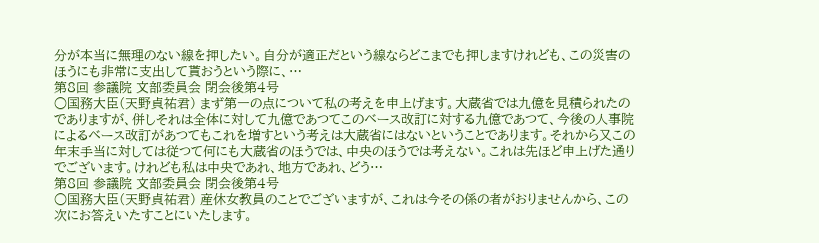分が本当に無理のない線を押したい。自分が適正だという線ならどこまでも押しますけれども、この災害のほうにも非常に支出して貰おうという際に、…
第8回 参議院 文部委員会 閉会後第4号
○国務大臣(天野貞祐君) まず第一の点について私の考えを申上げます。大蔵省では九億を見積られたのでありますが、併しそれは全体に対して九億であつてこのベース改訂に対する九億であつて、今後の人事院によるベース改訂があつてもこれを増すという考えは大蔵省にはないということであります。それから又この年末手当に対しては従つて何にも大蔵省のほうでは、中央のほうでは考えない。これは先ほど申上げた通りでございます。けれども私は中央であれ、地方であれ、どう…
第8回 参議院 文部委員会 閉会後第4号
○国務大臣(天野貞祐君) 産休女教員のことでございますが、これは今その係の者がおりませんから、この次にお答えいたすことにいたします。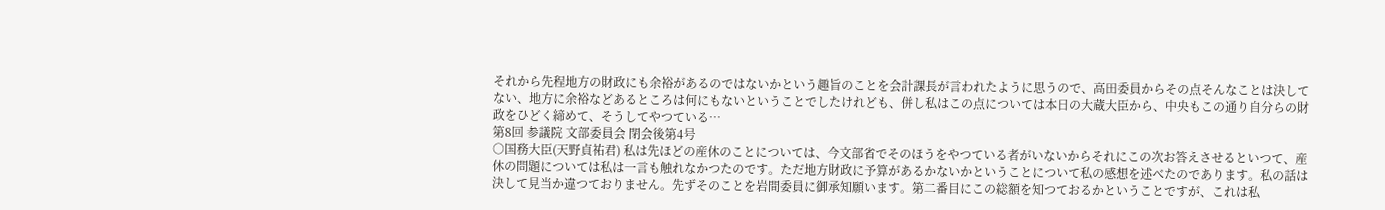それから先程地方の財政にも余裕があるのではないかという趣旨のことを会計課長が言われたように思うので、高田委員からその点そんなことは決してない、地方に余裕などあるところは何にもないということでしたけれども、併し私はこの点については本日の大蔵大臣から、中央もこの通り自分らの財政をひどく締めて、そうしてやつている…
第8回 参議院 文部委員会 閉会後第4号
○国務大臣(天野貞祐君) 私は先ほどの産休のことについては、今文部省でそのほうをやつている者がいないからそれにこの次お答えさせるといつて、産休の問題については私は一言も触れなかつたのです。ただ地方財政に予算があるかないかということについて私の感想を述べたのであります。私の話は決して見当か違つておりません。先ずそのことを岩間委員に御承知願います。第二番目にこの総額を知つておるかということですが、これは私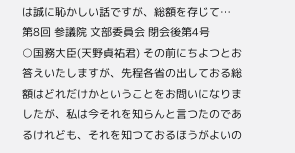は誠に恥かしい話ですが、総額を存じて…
第8回 参議院 文部委員会 閉会後第4号
○国務大臣(天野貞祐君) その前にちよつとお答えいたしますが、先程各省の出しておる総額はどれだけかということをお問いになりましたが、私は今それを知らんと言つたのであるけれども、それを知つておるほうがよいの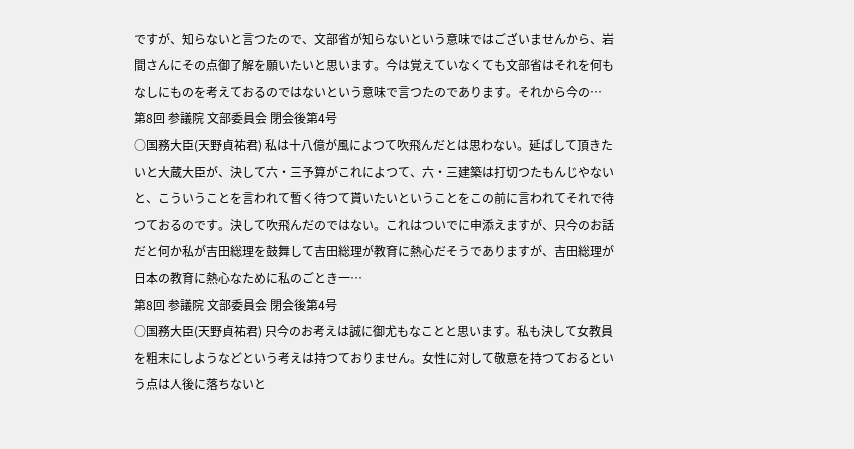ですが、知らないと言つたので、文部省が知らないという意味ではございませんから、岩間さんにその点御了解を願いたいと思います。今は覚えていなくても文部省はそれを何もなしにものを考えておるのではないという意味で言つたのであります。それから今の…
第8回 参議院 文部委員会 閉会後第4号
○国務大臣(天野貞祐君) 私は十八億が風によつて吹飛んだとは思わない。延ばして頂きたいと大蔵大臣が、決して六・三予算がこれによつて、六・三建築は打切つたもんじやないと、こういうことを言われて暫く待つて貰いたいということをこの前に言われてそれで待つておるのです。決して吹飛んだのではない。これはついでに申添えますが、只今のお話だと何か私が吉田総理を鼓舞して吉田総理が教育に熱心だそうでありますが、吉田総理が日本の教育に熱心なために私のごとき一…
第8回 参議院 文部委員会 閉会後第4号
○国務大臣(天野貞祐君) 只今のお考えは誠に御尤もなことと思います。私も決して女教員を粗末にしようなどという考えは持つておりません。女性に対して敬意を持つておるという点は人後に落ちないと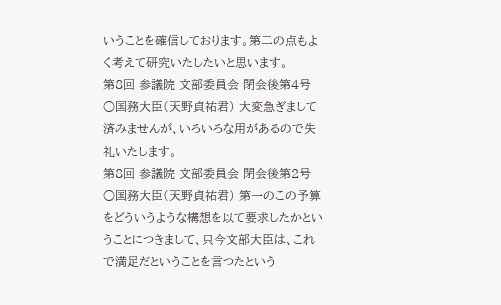いうことを確信しております。第二の点もよく考えて研究いたしたいと思います。
第8回 参議院 文部委員会 閉会後第4号
○国務大臣(天野貞祐君) 大変急ぎまして済みませんが、いろいろな用があるので失礼いたします。
第8回 参議院 文部委員会 閉会後第2号
○国務大臣(天野貞祐君) 第一のこの予算をどういうような構想を以て要求したかということにつきまして、只今文部大臣は、これで満足だということを言つたという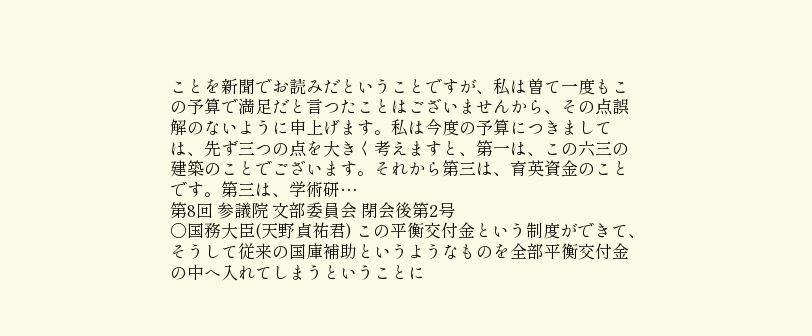ことを新聞でお読みだということですが、私は曽て一度もこの予算で満足だと言つたことはございませんから、その点誤解のないように申上げます。私は今度の予算につきましては、先ず三つの点を大きく考えますと、第一は、この六三の建築のことでございます。それから第三は、育英資金のことです。第三は、学術研…
第8回 参議院 文部委員会 閉会後第2号
○国務大臣(天野貞祐君) この平衡交付金という制度ができて、そうして従来の国庫補助というようなものを全部平衡交付金の中へ入れてしまうということに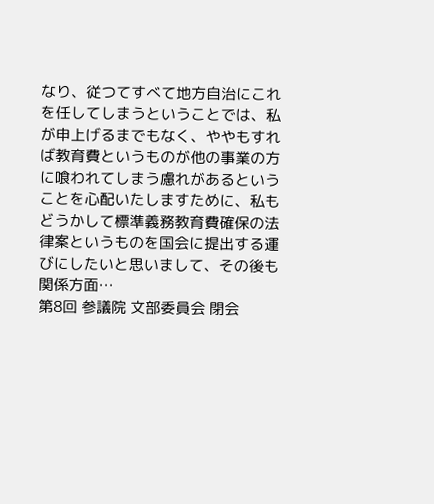なり、従つてすべて地方自治にこれを任してしまうということでは、私が申上げるまでもなく、ややもすれば教育費というものが他の事業の方に喰われてしまう慮れがあるということを心配いたしますために、私もどうかして標準義務教育費確保の法律案というものを国会に提出する運びにしたいと思いまして、その後も関係方面…
第8回 参議院 文部委員会 閉会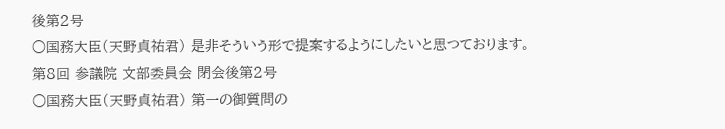後第2号
○国務大臣(天野貞祐君) 是非そういう形で提案するようにしたいと思つております。
第8回 参議院 文部委員会 閉会後第2号
○国務大臣(天野貞祐君) 第一の御質問の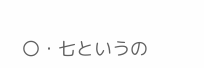〇・七というの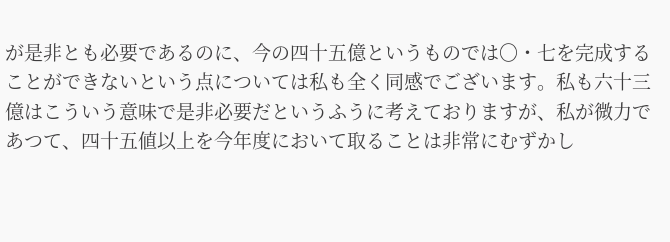が是非とも必要であるのに、今の四十五億というものでは〇・七を完成することができないという点については私も全く同感でございます。私も六十三億はこういう意味で是非必要だというふうに考えておりますが、私が微力であつて、四十五値以上を今年度において取ることは非常にむずかし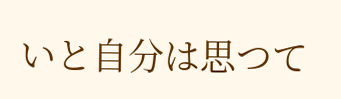いと自分は思つて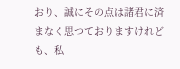おり、誠にその点は諸君に済まなく思つておりますけれども、私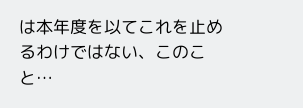は本年度を以てこれを止めるわけではない、このこと…